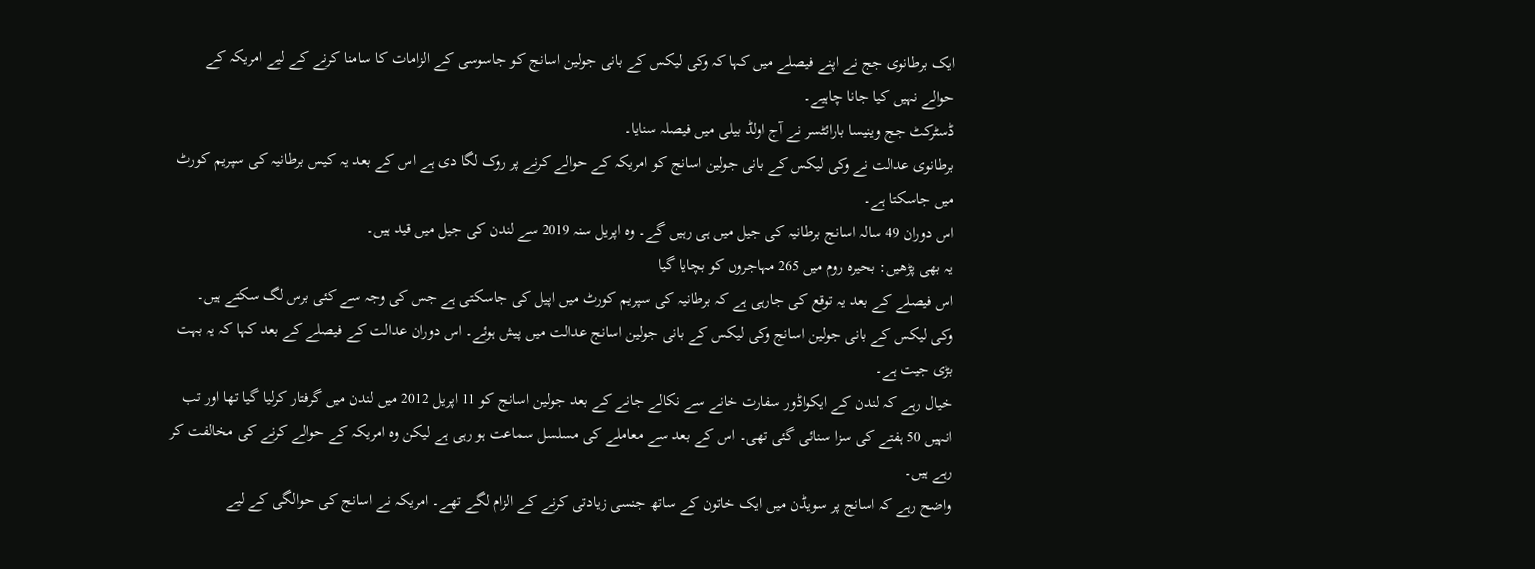ایک برطانوی جج نے اپنے فیصلے میں کہا کہ وکی لیکس کے بانی جولین اسانج کو جاسوسی کے الزامات کا سامنا کرنے کے لیے امریکہ کے حوالے نہیں کیا جانا چاہیے۔
ڈسٹرکٹ جج وینیسا بارائٹسر نے آج اولڈ بیلی میں فیصلہ سنایا۔
برطانوی عدالت نے وکی لیکس کے بانی جولین اسانج کو امریکہ کے حوالے کرنے پر روک لگا دی ہے اس کے بعد یہ کیس برطانیہ کی سپریم کورٹ میں جاسکتا ہے۔
اس دوران 49 سالہ اسانج برطانیہ کی جیل میں ہی رہیں گے۔ وہ اپریل سنہ 2019 سے لندن کی جیل میں قید ہیں۔
یہ بھی پڑھیں: بحیرہ روم میں 265 مہاجروں کو بچایا گیا
اس فیصلے کے بعد یہ توقع کی جارہی ہے کہ برطانیہ کی سپریم کورٹ میں اپیل کی جاسکتی ہے جس کی وجہ سے کئی برس لگ سکتے ہیں۔
وکی لیکس کے بانی جولین اسانج وکی لیکس کے بانی جولین اسانج عدالت میں پیش ہوئے۔ اس دوران عدالت کے فیصلے کے بعد کہا کہ یہ بہت بڑی جیت ہے۔
خیال رہے کہ لندن کے ایکواڈور سفارت خانے سے نکالے جانے کے بعد جولین اسانج کو 11 اپریل 2012 میں لندن میں گرفتار کرلیا گیا تھا اور تب انہیں 50 ہفتے کی سزا سنائی گئی تھی۔ اس کے بعد سے معاملے کی مسلسل سماعت ہو رہی ہے لیکن وہ امریکہ کے حوالے کرنے کی مخالفت کر رہے ہیں۔
واضح رہے کہ اسانج پر سویڈن میں ایک خاتون کے ساتھ جنسی زیادتی کرنے کے الزام لگے تھے۔ امریکہ نے اسانج کی حوالگی کے لیے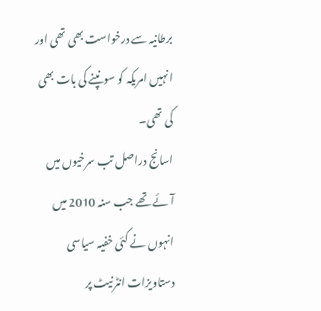برطانیہ سے درخواست بھی تھی اور انہیں امریکہ کو سونپنے کی بات بھی کی تھی۔
اسانج دراصل تب سرخیوں میں آئے تھے جب سنہ 2010 میں انہوں نے کئی خفیہ سیاسی دستاویزات انٹرنیٹ پر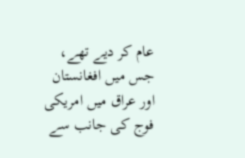عام کر دیے تھے، جس میں افغانستان اور عراق میں امریکی فوج کی جانب سے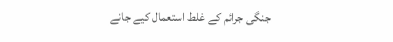جنگی جرائم کے غلط استعمال کیے جانے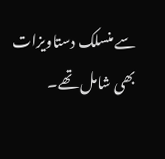سے منسلک دستاویزات بھی شامل تھے۔